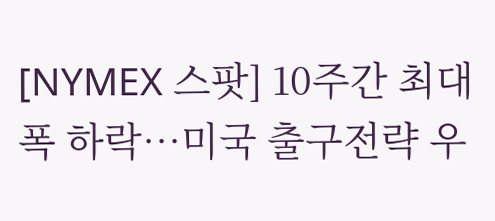[NYMEX 스팟] 10주간 최대폭 하락…미국 출구전략 우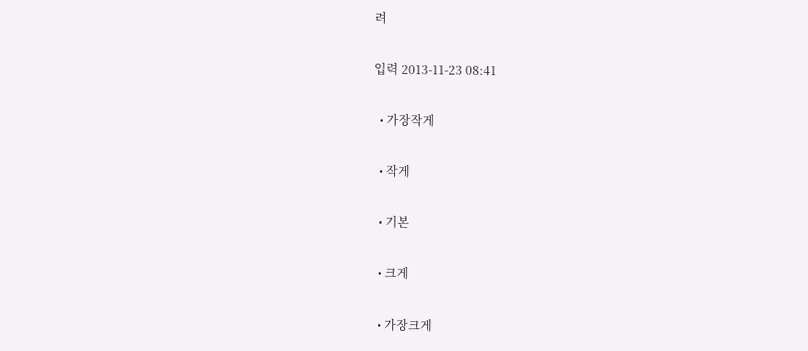려

입력 2013-11-23 08:41

  • 가장작게

  • 작게

  • 기본

  • 크게

  • 가장크게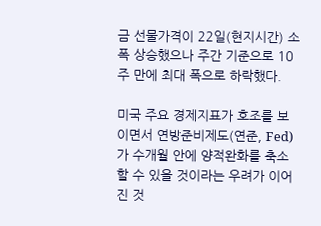금 선물가격이 22일(현지시간) 소폭 상승했으나 주간 기준으로 10주 만에 최대 폭으로 하락했다.

미국 주요 경제지표가 호조를 보이면서 연방준비제도(연준, Fed)가 수개월 안에 양적완화를 축소할 수 있을 것이라는 우려가 이어진 것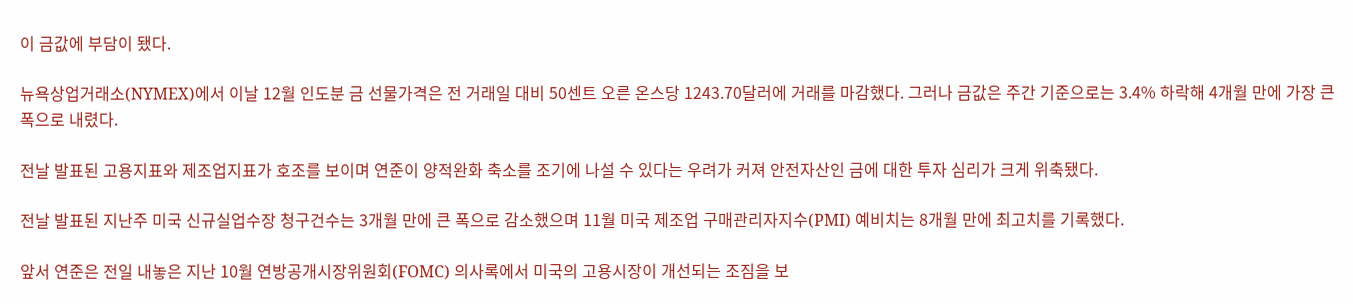이 금값에 부담이 됐다.

뉴욕상업거래소(NYMEX)에서 이날 12월 인도분 금 선물가격은 전 거래일 대비 50센트 오른 온스당 1243.70달러에 거래를 마감했다. 그러나 금값은 주간 기준으로는 3.4% 하락해 4개월 만에 가장 큰 폭으로 내렸다.

전날 발표된 고용지표와 제조업지표가 호조를 보이며 연준이 양적완화 축소를 조기에 나설 수 있다는 우려가 커져 안전자산인 금에 대한 투자 심리가 크게 위축됐다.

전날 발표된 지난주 미국 신규실업수장 청구건수는 3개월 만에 큰 폭으로 감소했으며 11월 미국 제조업 구매관리자지수(PMI) 예비치는 8개월 만에 최고치를 기록했다.

앞서 연준은 전일 내놓은 지난 10월 연방공개시장위원회(FOMC) 의사록에서 미국의 고용시장이 개선되는 조짐을 보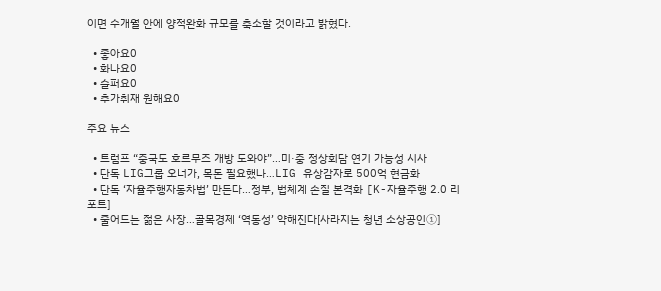이면 수개월 안에 양적완화 규모를 축소할 것이라고 밝혔다.

  • 좋아요0
  • 화나요0
  • 슬퍼요0
  • 추가취재 원해요0

주요 뉴스

  • 트럼프 “중국도 호르무즈 개방 도와야”…미·중 정상회담 연기 가능성 시사
  • 단독 LIG그룹 오너가, 목돈 필요했나…LIG 유상감자로 500억 현금화
  • 단독 ‘자율주행자동차법’ 만든다…정부, 법체계 손질 본격화 [K-자율주행 2.0 리포트]
  • 줄어드는 젊은 사장…골목경제 ‘역동성’ 약해진다[사라지는 청년 소상공인①]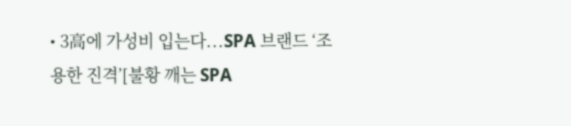• 3高에 가성비 입는다...SPA 브랜드 ‘조용한 진격’[불황 깨는 SPA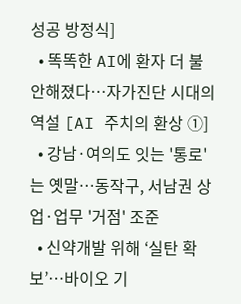성공 방정식]
  • 똑똑한 AI에 환자 더 불안해졌다…자가진단 시대의 역설 [AI 주치의 환상 ①]
  • 강남·여의도 잇는 '통로'는 옛말⋯동작구, 서남권 상업·업무 '거점' 조준
  • 신약개발 위해 ‘실탄 확보’…바이오 기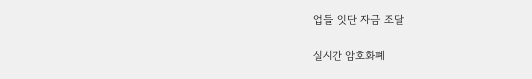업들 잇단 자금 조달

실시간 암호화폐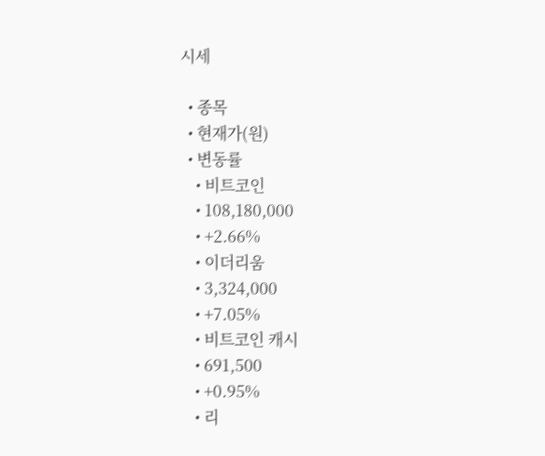시세

  • 종목
  • 현재가(원)
  • 변동률
    • 비트코인
    • 108,180,000
    • +2.66%
    • 이더리움
    • 3,324,000
    • +7.05%
    • 비트코인 캐시
    • 691,500
    • +0.95%
    • 리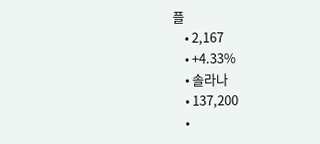플
    • 2,167
    • +4.33%
    • 솔라나
    • 137,200
    •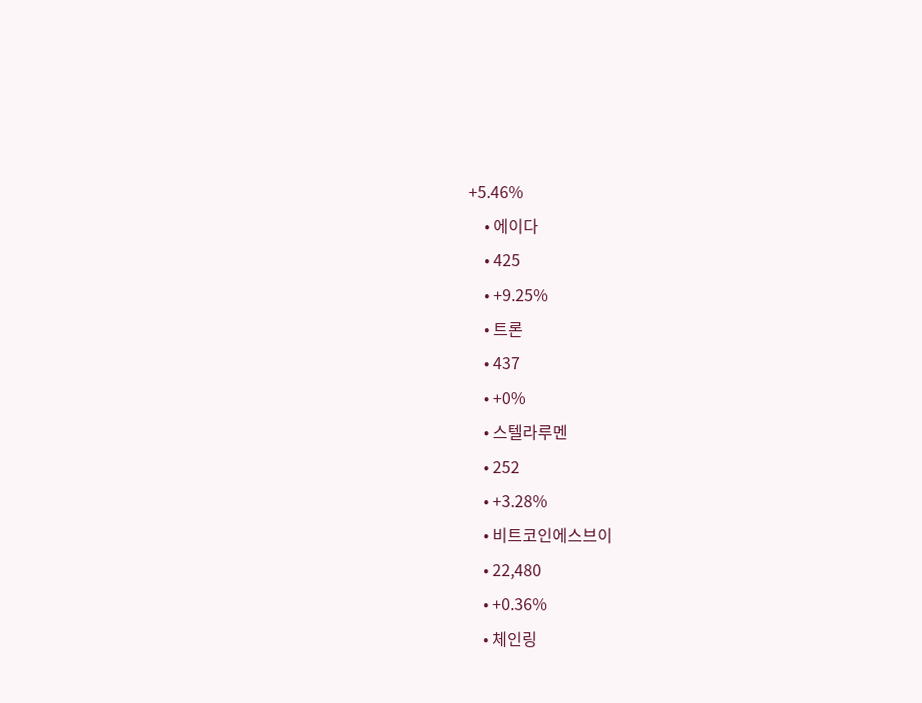+5.46%
    • 에이다
    • 425
    • +9.25%
    • 트론
    • 437
    • +0%
    • 스텔라루멘
    • 252
    • +3.28%
    • 비트코인에스브이
    • 22,480
    • +0.36%
    • 체인링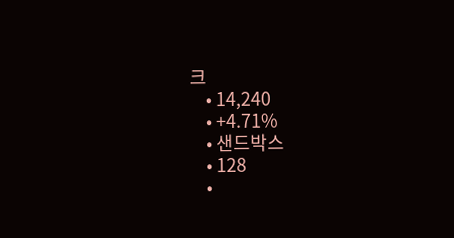크
    • 14,240
    • +4.71%
    • 샌드박스
    • 128
    •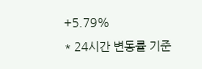+5.79%
* 24시간 변동률 기준